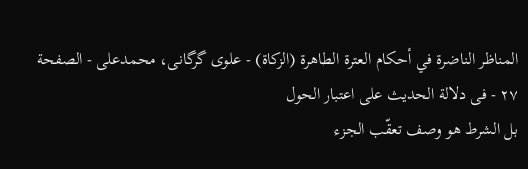المناظر الناضرة في أحکام العترة الطاهرة (الزکاة) - علوی گرگانی، محمدعلی - الصفحة ٢٧ - فی دلالة الحديث علی اعتبار الحول
بل الشرط هو وصف تعقّب الجزء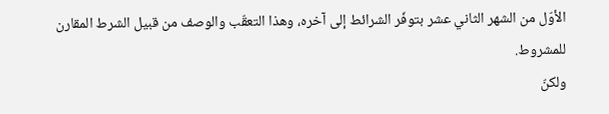الأوّل من الشهر الثاني عشر بتوفّر الشرائط إلى آخره، وهذا التعقّب والوصف من قبيل الشرط المقارن للمشروط.
ولكنّ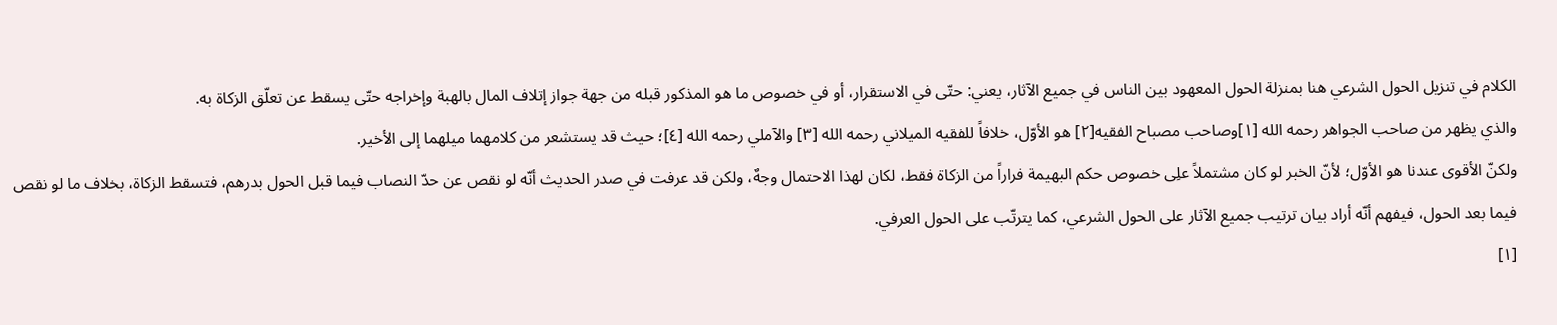الكلام في تنزيل الحول الشرعي هنا بمنزلة الحول المعهود بين الناس في جميع الآثار، يعني: حتّى في الاستقرار، أو في خصوص ما هو المذكور قبله من جهة جواز إتلاف المال بالهبة وإخراجه حتّى يسقط عن تعلّق الزكاة به.
والذي يظهر من صاحب الجواهر رحمه الله [١]وصاحب مصباح الفقيه[٢] هو الأوّل، خلافاً للفقيه الميلاني رحمه الله [٣] والآملي رحمه الله [٤]؛ حيث قد يستشعر من كلامهما ميلهما إلى الأخير.
ولكنّ الأقوى عندنا هو الأوّل؛ لأنّ الخبر لو كان مشتملاً علِی خصوص حكم البهيمة فراراً من الزكاة فقط، لكان لهذا الاحتمال وجهٌ، ولكن قد عرفت في صدر الحديث أنّه لو نقص عن حدّ النصاب فيما قبل الحول بدرهم، فتسقط الزكاة، بخلاف ما لو نقص فيما بعد الحول، فيفهم أنّه أراد بيان ترتيب جميع الآثار على الحول الشرعي، كما يترتّب على الحول العرفي.
[١]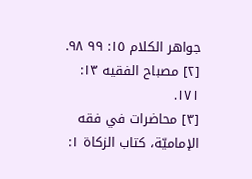جواهر الکلام ١٥: ٩٩ ٩٨.
[٢] مصباح الفقيه ١٣: ١٧١.
[٣] محاضرات في فقه الإماميّة، کتاب الزکاة ١: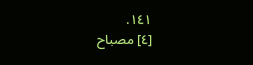١٤١.
[٤] مصباح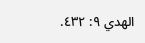الهدي ٩: ٤٣٢.